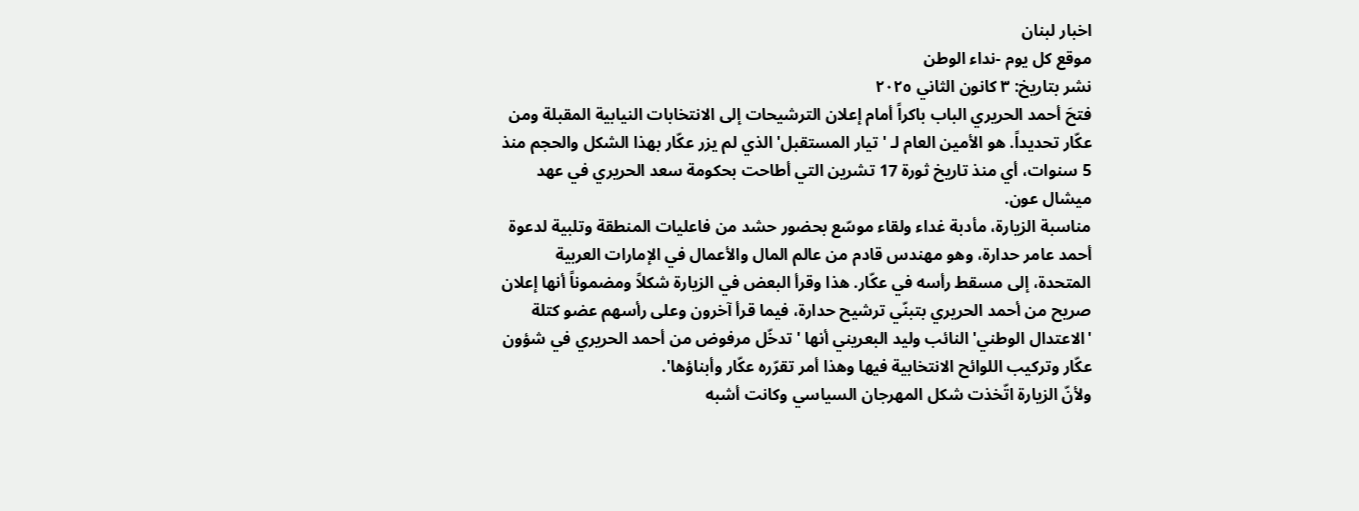اخبار لبنان
موقع كل يوم -نداء الوطن
نشر بتاريخ: ٣ كانون الثاني ٢٠٢٥
فتحَ أحمد الحريري الباب باكراً أمام إعلان الترشيحات إلى الانتخابات النيابية المقبلة ومن عكّار تحديداً. هو الأمين العام لـ 'تيار المستقبل' الذي لم يزر عكّار بهذا الشكل والحجم منذ 5 سنوات، أي منذ تاريخ ثورة 17 تشرين التي أطاحت بحكومة سعد الحريري في عهد ميشال عون.
مناسبة الزيارة، مأدبة غداء ولقاء موسّع بحضور حشد من فاعليات المنطقة وتلبية لدعوة أحمد عامر حدارة، وهو مهندس قادم من عالم المال والأعمال في الإمارات العربية المتحدة، إلى مسقط رأسه في عكّار. هذا وقرأ البعض في الزيارة شكلاً ومضموناً أنها إعلان صريح من أحمد الحريري بتبنّي ترشيح حدارة، فيما قرأ آخرون وعلى رأسهم عضو كتلة 'الاعتدال الوطني' النائب وليد البعريني أنها 'تدخّل مرفوض من أحمد الحريري في شؤون عكّار وتركيب اللوائح الانتخابية فيها وهذا أمر تقرّره عكّار وأبناؤها'.
ولأنّ الزيارة اتّخذت شكل المهرجان السياسي وكانت أشبه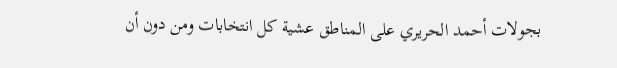بجولات أحمد الحريري على المناطق عشية كل انتخابات ومن دون أن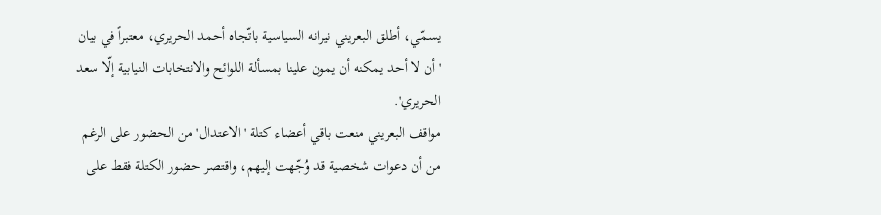يسمّي، أطلق البعريني نيرانه السياسية باتّجاه أحمد الحريري، معتبراً في بيان 'أن لا أحد يمكنه أن يمون علينا بمسألة اللوائح والانتخابات النيابية إلّا سعد الحريري'.
مواقف البعريني منعت باقي أعضاء كتلة 'الاعتدال' من الحضور على الرغم من أن دعوات شخصية قد وُجّهت إليهم، واقتصر حضور الكتلة فقط على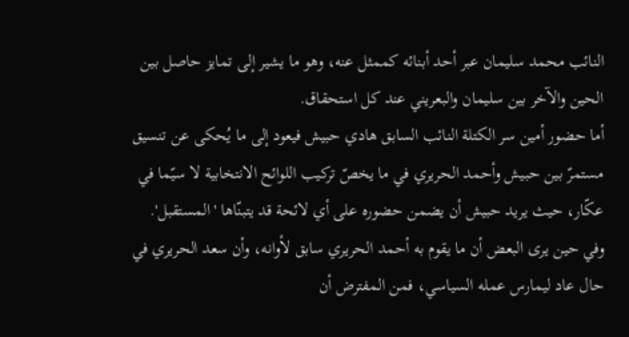النائب محمد سليمان عبر أحد أبنائه كممثل عنه، وهو ما يشير إلى تمايز حاصل بين الحين والآخر بين سليمان والبعريني عند كل استحقاق.
أما حضور أمين سر الكتلة النائب السابق هادي حبيش فيعود إلى ما يُحكى عن تنسيق مستمرّ بين حبيش وأحمد الحريري في ما يخصّ تركيب اللوائح الانتخابية لا سيّما في عكّار، حيث يريد حبيش أن يضمن حضوره على أي لائحة قد يتبنّاها 'المستقبل'.
وفي حين يرى البعض أن ما يقوم به أحمد الحريري سابق لأوانه، وأن سعد الحريري في حال عاد ليمارس عمله السياسي، فمن المفترض أن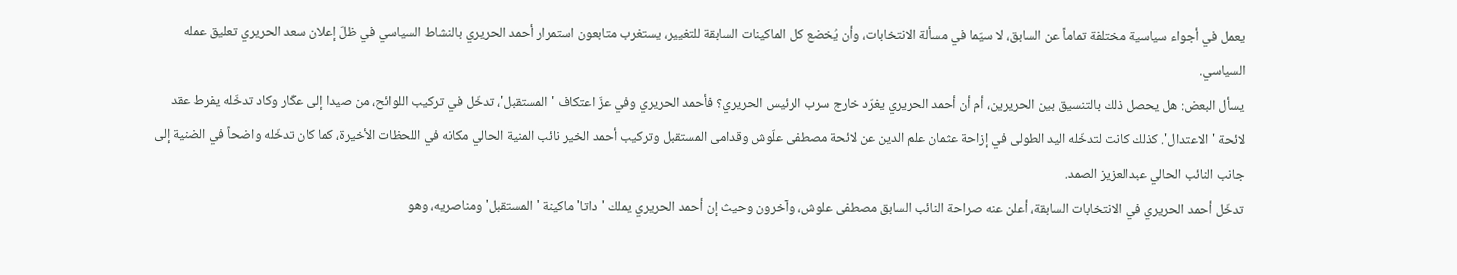يعمل في أجواء سياسية مختلفة تماماً عن السابق، لا سيّما في مسألة الانتخابات، وأن يُخضع كل الماكينات السابقة للتغيير، يستغرب متابعون استمرار أحمد الحريري بالنشاط السياسي في ظلّ إعلان سعد الحريري تعليق عمله السياسي.
يسأل البعض: هل يحصل ذلك بالتنسيق بين الحريرين، أم أن أحمد الحريري يغرّد خارج سرب الرئيس الحريري؟ فأحمد الحريري وفي عزّ اعتكاف 'المستقبل'، تدخّل في تركيب اللوائح، من صيدا إلى عكّار وكاد تدخّله يفرط عقد لائحة 'الاعتدال'. كذلك كانت لتدخّله اليد الطولى في إزاحة عثمان علم الدين عن لائحة مصطفى علّوش وقدامى المستقبل وتركيب أحمد الخير نائب المنية الحالي مكانه في اللحظات الأخيرة، كما كان تدخّله واضحاً في الضنية إلى جانب النائب الحالي عبدالعزيز الصمد.
تدخّل أحمد الحريري في الانتخابات السابقة، أعلن عنه صراحة النائب السابق مصطفى علوش، وآخرون وحيث إن أحمد الحريري يملك 'داتا' ماكينة 'المستقبل' ومناصريه، وهو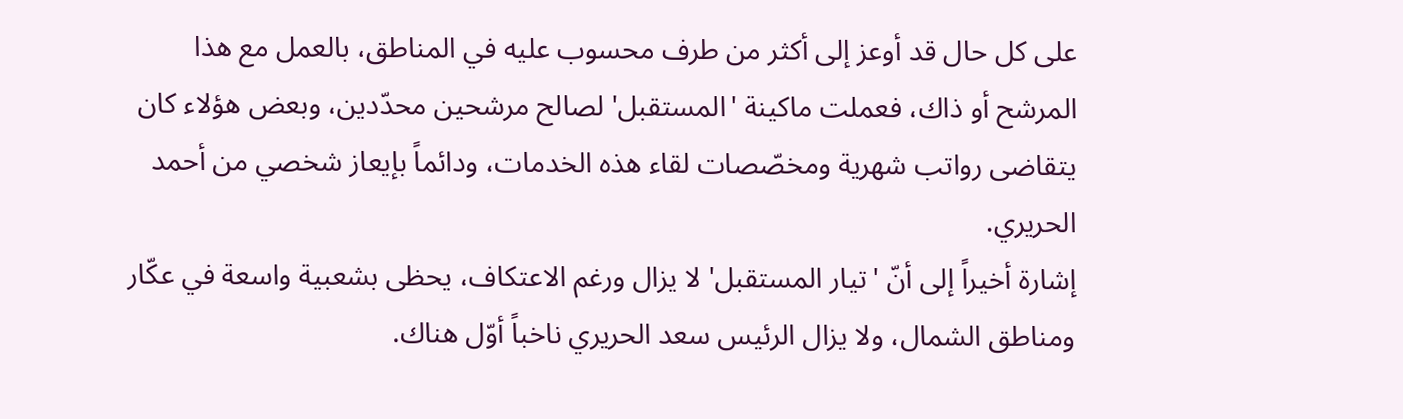على كل حال قد أوعز إلى أكثر من طرف محسوب عليه في المناطق، بالعمل مع هذا المرشح أو ذاك، فعملت ماكينة 'المستقبل' لصالح مرشحين محدّدين، وبعض هؤلاء كان يتقاضى رواتب شهرية ومخصّصات لقاء هذه الخدمات، ودائماً بإيعاز شخصي من أحمد الحريري.
إشارة أخيراً إلى أنّ 'تيار المستقبل' لا يزال ورغم الاعتكاف، يحظى بشعبية واسعة في عكّار ومناطق الشمال، ولا يزال الرئيس سعد الحريري ناخباً أوّل هناك.